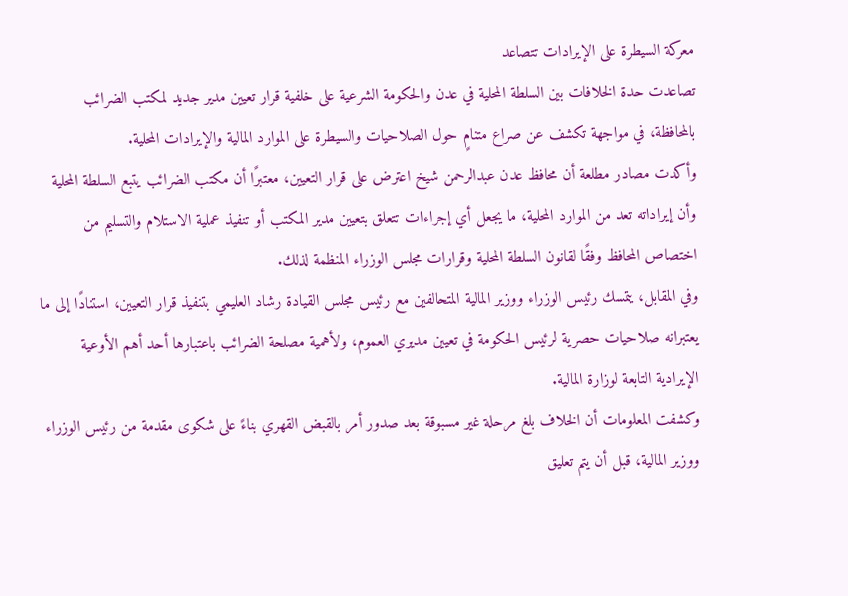معركة السيطرة على الإيرادات تتصاعد
تصاعدت حدة الخلافات بين السلطة المحلية في عدن والحكومة الشرعية على خلفية قرار تعيين مدير جديد لمكتب الضرائب بالمحافظة، في مواجهة تكشف عن صراع متنامٍ حول الصلاحيات والسيطرة على الموارد المالية والإيرادات المحلية.
وأكدت مصادر مطلعة أن محافظ عدن عبدالرحمن شيخ اعترض على قرار التعيين، معتبرًا أن مكتب الضرائب يتبع السلطة المحلية وأن إيراداته تعد من الموارد المحلية، ما يجعل أي إجراءات تتعلق بتعيين مدير المكتب أو تنفيذ عملية الاستلام والتسليم من اختصاص المحافظ وفقًا لقانون السلطة المحلية وقرارات مجلس الوزراء المنظمة لذلك.
وفي المقابل، يتمسك رئيس الوزراء ووزير المالية المتحالفين مع رئيس مجلس القيادة رشاد العليمي بتنفيذ قرار التعيين، استنادًا إلى ما يعتبرانه صلاحيات حصرية لرئيس الحكومة في تعيين مديري العموم، ولأهمية مصلحة الضرائب باعتبارها أحد أهم الأوعية الإيرادية التابعة لوزارة المالية.
وكشفت المعلومات أن الخلاف بلغ مرحلة غير مسبوقة بعد صدور أمر بالقبض القهري بناءً على شكوى مقدمة من رئيس الوزراء ووزير المالية، قبل أن يتم تعليق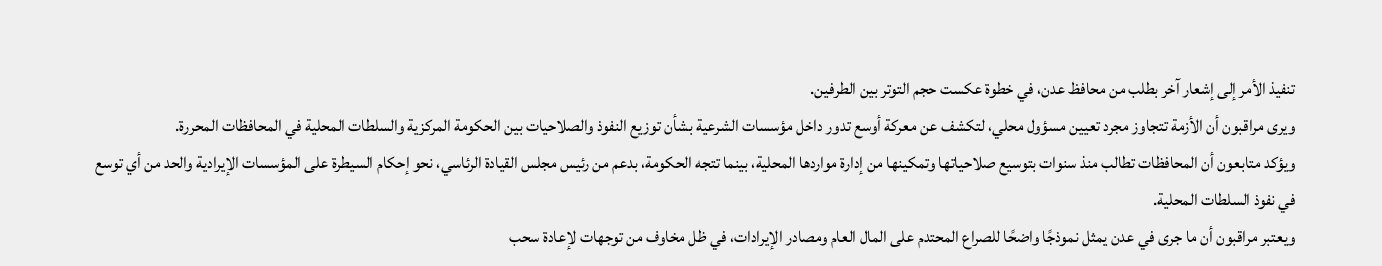تنفيذ الأمر إلى إشعار آخر بطلب من محافظ عدن، في خطوة عكست حجم التوتر بين الطرفين.
ويرى مراقبون أن الأزمة تتجاوز مجرد تعيين مسؤول محلي، لتكشف عن معركة أوسع تدور داخل مؤسسات الشرعية بشأن توزيع النفوذ والصلاحيات بين الحكومة المركزية والسلطات المحلية في المحافظات المحررة.
ويؤكد متابعون أن المحافظات تطالب منذ سنوات بتوسيع صلاحياتها وتمكينها من إدارة مواردها المحلية، بينما تتجه الحكومة، بدعم من رئيس مجلس القيادة الرئاسي، نحو إحكام السيطرة على المؤسسات الإيرادية والحد من أي توسع في نفوذ السلطات المحلية.
ويعتبر مراقبون أن ما جرى في عدن يمثل نموذجًا واضحًا للصراع المحتدم على المال العام ومصادر الإيرادات، في ظل مخاوف من توجهات لإعادة سحب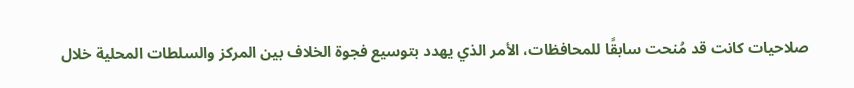صلاحيات كانت قد مُنحت سابقًا للمحافظات، الأمر الذي يهدد بتوسيع فجوة الخلاف بين المركز والسلطات المحلية خلال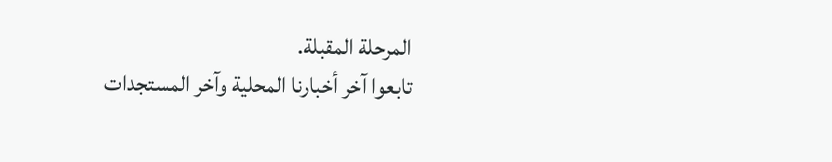المرحلة المقبلة.
تابعوا آخر أخبارنا المحلية وآخر المستجدات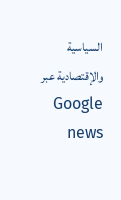السياسية والإقتصادية عبر Google news